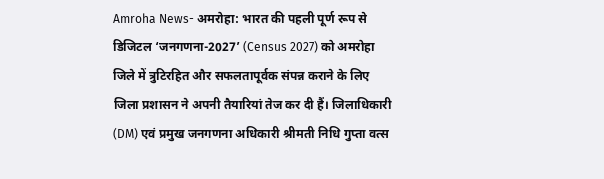Amroha News- अमरोहा: भारत की पहली पूर्ण रूप से डिजिटल ‘जनगणना-2027’ (Census 2027) को अमरोहा जिले में त्रुटिरहित और सफलतापूर्वक संपन्न कराने के लिए जिला प्रशासन ने अपनी तैयारियां तेज कर दी हैं। जिलाधिकारी (DM) एवं प्रमुख जनगणना अधिकारी श्रीमती निधि गुप्ता वत्स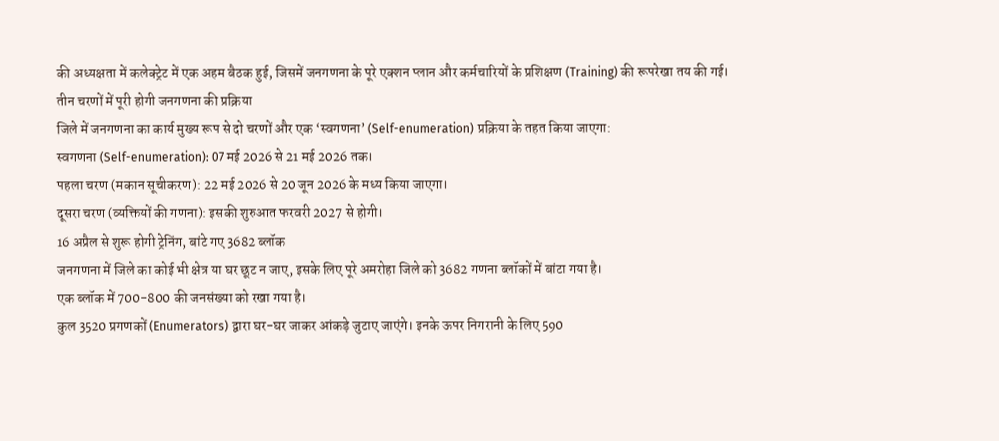की अध्यक्षता में कलेक्ट्रेट में एक अहम बैठक हुई, जिसमें जनगणना के पूरे एक्शन प्लान और कर्मचारियों के प्रशिक्षण (Training) की रूपरेखा तय की गई।
तीन चरणों में पूरी होगी जनगणना की प्रक्रिया
जिले में जनगणना का कार्य मुख्य रूप से दो चरणों और एक ‘स्वगणना’ (Self-enumeration) प्रक्रिया के तहत किया जाएगा:
स्वगणना (Self-enumeration): 07 मई 2026 से 21 मई 2026 तक।
पहला चरण (मकान सूचीकरण): 22 मई 2026 से 20 जून 2026 के मध्य किया जाएगा।
दूसरा चरण (व्यक्तियों की गणना): इसकी शुरुआत फरवरी 2027 से होगी।
16 अप्रैल से शुरू होगी ट्रेनिंग, बांटे गए 3682 ब्लॉक
जनगणना में जिले का कोई भी क्षेत्र या घर छूट न जाए, इसके लिए पूरे अमरोहा जिले को 3682 गणना ब्लॉकों में बांटा गया है।
एक ब्लॉक में 700-800 की जनसंख्या को रखा गया है।
कुल 3520 प्रगणकों (Enumerators) द्वारा घर-घर जाकर आंकड़े जुटाए जाएंगे। इनके ऊपर निगरानी के लिए 590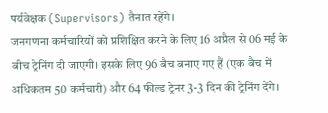पर्यवेक्षक (Supervisors) तैनात रहेंगे।
जनगणना कर्मचारियों को प्रशिक्षित करने के लिए 16 अप्रैल से 06 मई के बीच ट्रेनिंग दी जाएगी। इसके लिए 96 बैच बनाए गए हैं (एक बैच में अधिकतम 50 कर्मचारी) और 64 फील्ड ट्रेनर 3-3 दिन की ट्रेनिंग देंगे।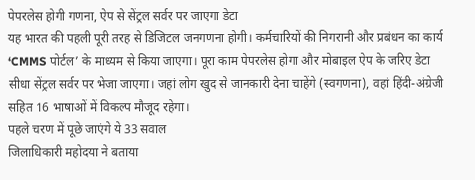पेपरलेस होगी गणना, ऐप से सेंट्रल सर्वर पर जाएगा डेटा
यह भारत की पहली पूरी तरह से डिजिटल जनगणना होगी। कर्मचारियों की निगरानी और प्रबंधन का कार्य ‘CMMS पोर्टल’ के माध्यम से किया जाएगा। पूरा काम पेपरलेस होगा और मोबाइल ऐप के जरिए डेटा सीधा सेंट्रल सर्वर पर भेजा जाएगा। जहां लोग खुद से जानकारी देना चाहेंगे (स्वगणना), वहां हिंदी-अंग्रेजी सहित 16 भाषाओं में विकल्प मौजूद रहेगा।
पहले चरण में पूछे जाएंगे ये 33 सवाल
जिलाधिकारी महोदया ने बताया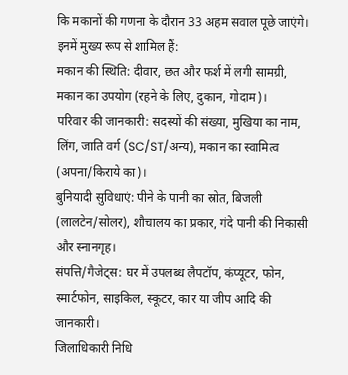कि मकानों की गणना के दौरान 33 अहम सवाल पूछे जाएंगे। इनमें मुख्य रूप से शामिल हैं:
मकान की स्थिति: दीवार, छत और फर्श में लगी सामग्री, मकान का उपयोग (रहने के लिए, दुकान, गोदाम)।
परिवार की जानकारी: सदस्यों की संख्या, मुखिया का नाम, लिंग, जाति वर्ग (SC/ST/अन्य), मकान का स्वामित्व (अपना/किराये का)।
बुनियादी सुविधाएं: पीने के पानी का स्रोत, बिजली (लालटेन/सोलर), शौचालय का प्रकार, गंदे पानी की निकासी और स्नानगृह।
संपत्ति/गैजेट्स: घर में उपलब्ध लैपटॉप, कंप्यूटर, फोन, स्मार्टफोन, साइकिल, स्कूटर, कार या जीप आदि की जानकारी।
जिलाधिकारी निधि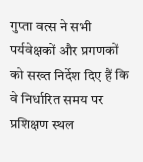गुप्ता वत्स ने सभी पर्यवेक्षकों और प्रगणकों को सख्त निर्देश दिए हैं कि वे निर्धारित समय पर प्रशिक्षण स्थल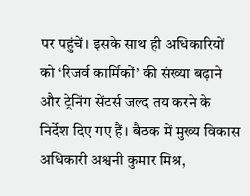पर पहुंचें। इसके साथ ही अधिकारियों को ‘रिजर्व कार्मिकों’ की संख्या बढ़ाने और ट्रेनिंग सेंटर्स जल्द तय करने के निर्देश दिए गए हैं। बैठक में मुख्य विकास अधिकारी अश्वनी कुमार मिश्र,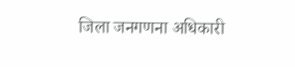जिला जनगणना अधिकारी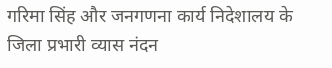गरिमा सिंह और जनगणना कार्य निदेशालय के जिला प्रभारी व्यास नंदन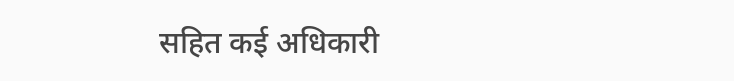सहित कई अधिकारी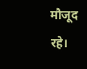मौजूद रहे।